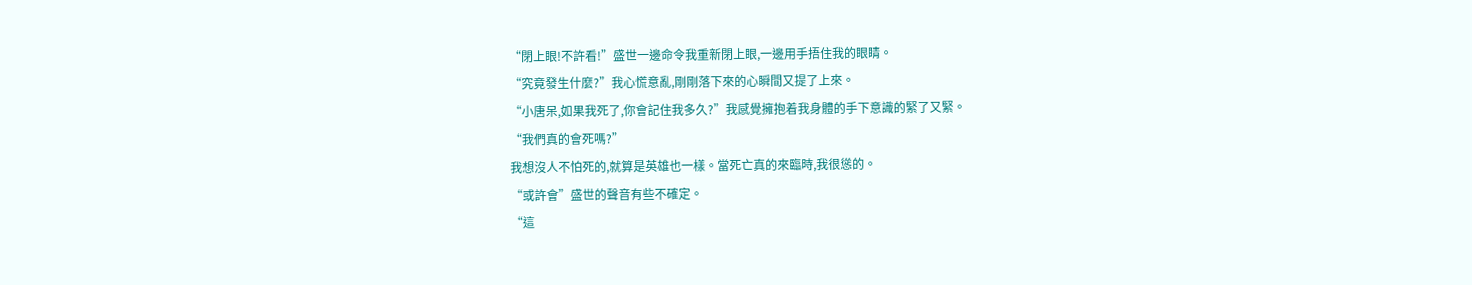“閉上眼!不許看!”盛世一邊命令我重新閉上眼,一邊用手捂住我的眼睛。
“究竟發生什麼?”我心慌意亂,剛剛落下來的心瞬間又提了上來。
“小唐呆,如果我死了,你會記住我多久?”我感覺擁抱着我身體的手下意識的緊了又緊。
“我們真的會死嗎?”
我想沒人不怕死的,就算是英雄也一樣。當死亡真的來臨時,我很慫的。
“或許會”盛世的聲音有些不確定。
“這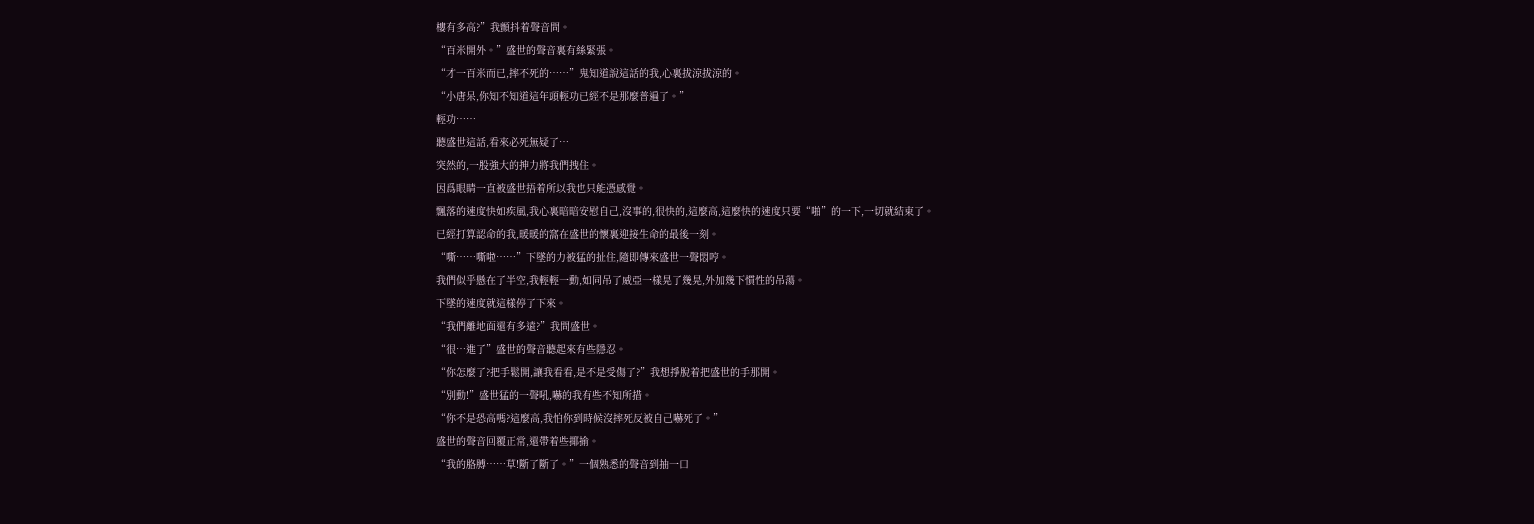樓有多高?”我顫抖着聲音問。
“百米開外。”盛世的聲音裏有絲緊張。
“才一百米而已,摔不死的……”鬼知道說這話的我,心裏拔涼拔涼的。
“小唐呆,你知不知道這年頭輕功已經不是那麼普遍了。”
輕功……
聽盛世這話,看來必死無疑了…
突然的,一股強大的抻力將我們拽住。
因爲眼睛一直被盛世捂着所以我也只能憑感覺。
飄落的速度快如疾風,我心裏暗暗安慰自己,沒事的,很快的,這麼高,這麼快的速度只要“啪”的一下,一切就結束了。
已經打算認命的我,暖暖的窩在盛世的懷裏迎接生命的最後一刻。
“嘶……嘶啦……”下墜的力被猛的扯住,隨即傳來盛世一聲悶哼。
我們似乎懸在了半空,我輕輕一動,如同吊了威亞一樣晃了幾晃,外加幾下慣性的吊蕩。
下墜的速度就這樣停了下來。
“我們離地面還有多遠?”我問盛世。
“很…進了”盛世的聲音聽起來有些隱忍。
“你怎麼了?把手鬆開,讓我看看,是不是受傷了?”我想掙脫着把盛世的手那開。
“別動!”盛世猛的一聲吼,嚇的我有些不知所措。
“你不是恐高嗎?這麼高,我怕你到時候沒摔死反被自己嚇死了。”
盛世的聲音回覆正常,還帶着些揶揄。
“我的胳膊……草!斷了斷了。”一個熟悉的聲音到抽一口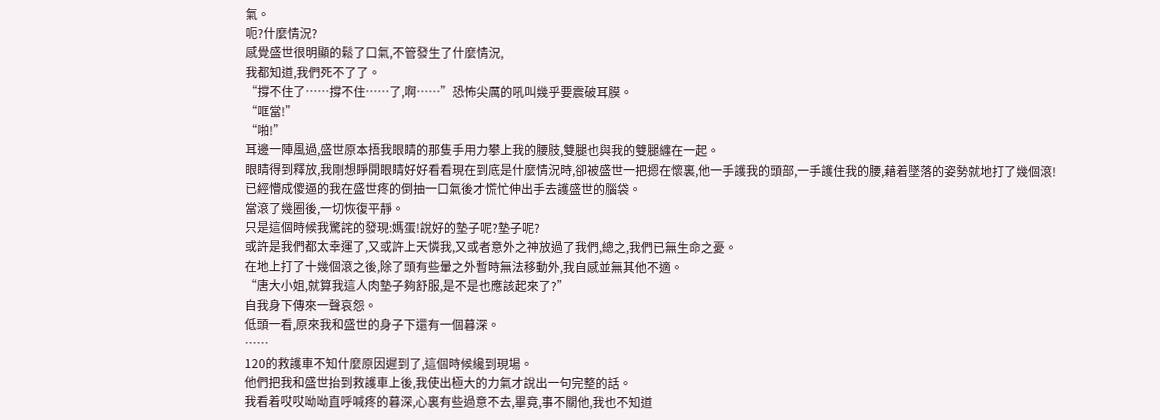氣。
呃?什麼情況?
感覺盛世很明顯的鬆了口氣,不管發生了什麼情況,
我都知道,我們死不了了。
“撐不住了……撐不住……了,啊……”恐怖尖厲的吼叫幾乎要震破耳膜。
“哐當!”
“啪!”
耳邊一陣風過,盛世原本捂我眼睛的那隻手用力攀上我的腰肢,雙腿也與我的雙腿纏在一起。
眼睛得到釋放,我剛想睜開眼睛好好看看現在到底是什麼情況時,卻被盛世一把摁在懷裏,他一手護我的頭部,一手護住我的腰,藉着墜落的姿勢就地打了幾個滾!
已經懵成傻逼的我在盛世疼的倒抽一口氣後才慌忙伸出手去護盛世的腦袋。
當滾了幾圈後,一切恢復平靜。
只是這個時候我驚詫的發現:媽蛋!說好的墊子呢?墊子呢?
或許是我們都太幸運了,又或許上天憐我,又或者意外之神放過了我們,總之,我們已無生命之憂。
在地上打了十幾個滾之後,除了頭有些暈之外暫時無法移動外,我自感並無其他不適。
“唐大小姐,就算我這人肉墊子夠舒服,是不是也應該起來了?”
自我身下傳來一聲哀怨。
低頭一看,原來我和盛世的身子下還有一個暮深。
……
120的救護車不知什麼原因遲到了,這個時候纔到現場。
他們把我和盛世抬到救護車上後,我使出極大的力氣才說出一句完整的話。
我看着哎哎呦呦直呼喊疼的暮深,心裏有些過意不去,畢竟,事不關他,我也不知道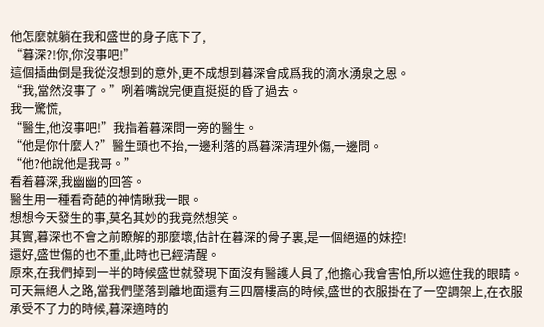他怎麼就躺在我和盛世的身子底下了,
“暮深?!你,你沒事吧!”
這個插曲倒是我從沒想到的意外,更不成想到暮深會成爲我的滴水湧泉之恩。
“我,當然沒事了。”咧着嘴說完便直挺挺的昏了過去。
我一驚慌,
“醫生,他沒事吧!”我指着暮深問一旁的醫生。
“他是你什麼人?”醫生頭也不抬,一邊利落的爲暮深清理外傷,一邊問。
“他?他說他是我哥。”
看着暮深,我幽幽的回答。
醫生用一種看奇葩的神情瞅我一眼。
想想今天發生的事,莫名其妙的我竟然想笑。
其實,暮深也不會之前瞭解的那麼壞,估計在暮深的骨子裏,是一個絕逼的妹控!
還好,盛世傷的也不重,此時也已經清醒。
原來,在我們掉到一半的時候盛世就發現下面沒有醫護人員了,他擔心我會害怕,所以遮住我的眼睛。
可天無絕人之路,當我們墜落到離地面還有三四層樓高的時候,盛世的衣服掛在了一空調架上,在衣服承受不了力的時候,暮深適時的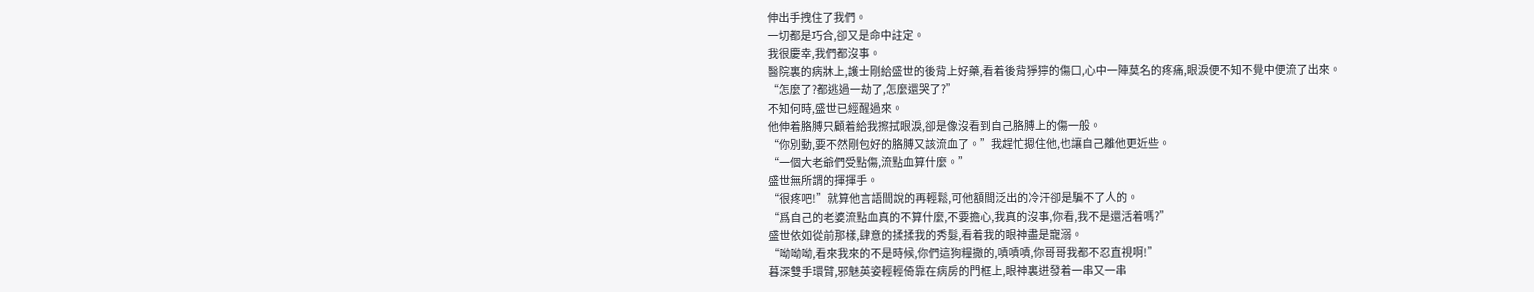伸出手拽住了我們。
一切都是巧合,卻又是命中註定。
我很慶幸,我們都沒事。
醫院裏的病牀上,護士剛給盛世的後背上好藥,看着後背猙獰的傷口,心中一陣莫名的疼痛,眼淚便不知不覺中便流了出來。
“怎麼了?都逃過一劫了,怎麼還哭了?”
不知何時,盛世已經醒過來。
他伸着胳膊只顧着給我擦拭眼淚,卻是像沒看到自己胳膊上的傷一般。
“你別動,要不然剛包好的胳膊又該流血了。”我趕忙摁住他,也讓自己離他更近些。
“一個大老爺們受點傷,流點血算什麼。”
盛世無所謂的揮揮手。
“很疼吧!”就算他言語間說的再輕鬆,可他額間泛出的冷汗卻是騙不了人的。
“爲自己的老婆流點血真的不算什麼,不要擔心,我真的沒事,你看,我不是還活着嗎?”
盛世依如從前那樣,肆意的揉揉我的秀髮,看着我的眼神盡是寵溺。
“呦呦呦,看來我來的不是時候,你們這狗糧撒的,嘖嘖嘖,你哥哥我都不忍直視啊!”
暮深雙手環臂,邪魅英姿輕輕倚靠在病房的門框上,眼神裏迸發着一串又一串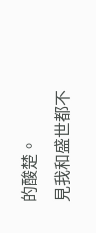的酸楚。
見我和盛世都不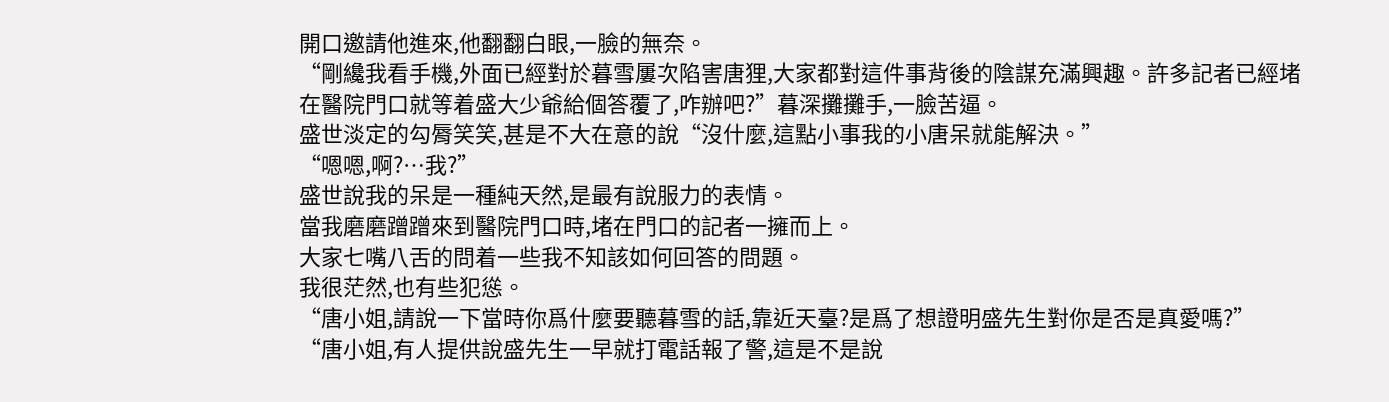開口邀請他進來,他翻翻白眼,一臉的無奈。
“剛纔我看手機,外面已經對於暮雪屢次陷害唐狸,大家都對這件事背後的陰謀充滿興趣。許多記者已經堵在醫院門口就等着盛大少爺給個答覆了,咋辦吧?”暮深攤攤手,一臉苦逼。
盛世淡定的勾脣笑笑,甚是不大在意的說“沒什麼,這點小事我的小唐呆就能解決。”
“嗯嗯,啊?…我?”
盛世說我的呆是一種純天然,是最有說服力的表情。
當我磨磨蹭蹭來到醫院門口時,堵在門口的記者一擁而上。
大家七嘴八舌的問着一些我不知該如何回答的問題。
我很茫然,也有些犯慫。
“唐小姐,請說一下當時你爲什麼要聽暮雪的話,靠近天臺?是爲了想證明盛先生對你是否是真愛嗎?”
“唐小姐,有人提供說盛先生一早就打電話報了警,這是不是說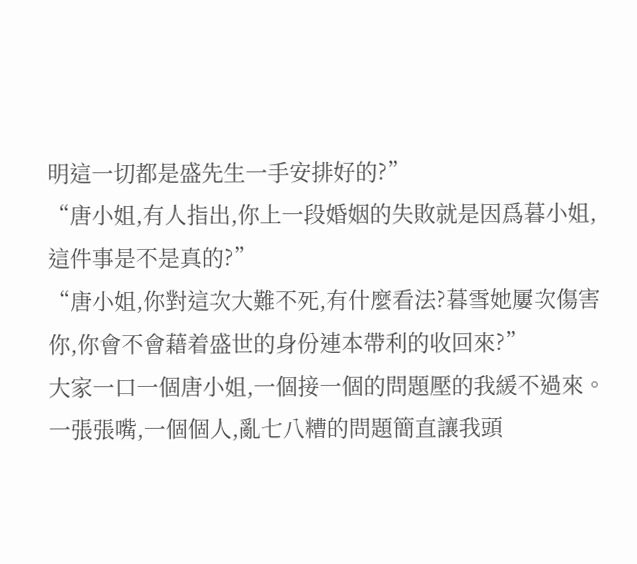明這一切都是盛先生一手安排好的?”
“唐小姐,有人指出,你上一段婚姻的失敗就是因爲暮小姐,這件事是不是真的?”
“唐小姐,你對這次大難不死,有什麼看法?暮雪她屢次傷害你,你會不會藉着盛世的身份連本帶利的收回來?”
大家一口一個唐小姐,一個接一個的問題壓的我緩不過來。
一張張嘴,一個個人,亂七八糟的問題簡直讓我頭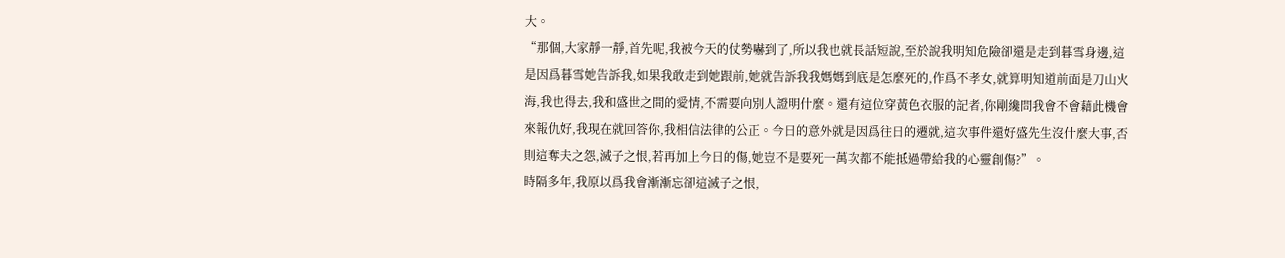大。
“那個,大家靜一靜,首先呢,我被今天的仗勢嚇到了,所以我也就長話短說,至於說我明知危險卻還是走到暮雪身邊,這是因爲暮雪她告訴我,如果我敢走到她跟前,她就告訴我我媽媽到底是怎麼死的,作爲不孝女,就算明知道前面是刀山火海,我也得去,我和盛世之間的愛情,不需要向別人證明什麼。還有這位穿黃色衣服的記者,你剛纔問我會不會藉此機會來報仇好,我現在就回答你,我相信法律的公正。今日的意外就是因爲往日的遷就,這次事件還好盛先生沒什麼大事,否則這奪夫之怨,滅子之恨,若再加上今日的傷,她豈不是要死一萬次都不能抵過帶給我的心靈創傷?”。
時隔多年,我原以爲我會漸漸忘卻這滅子之恨,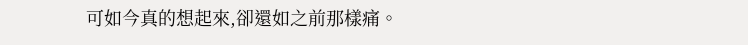可如今真的想起來,卻還如之前那樣痛。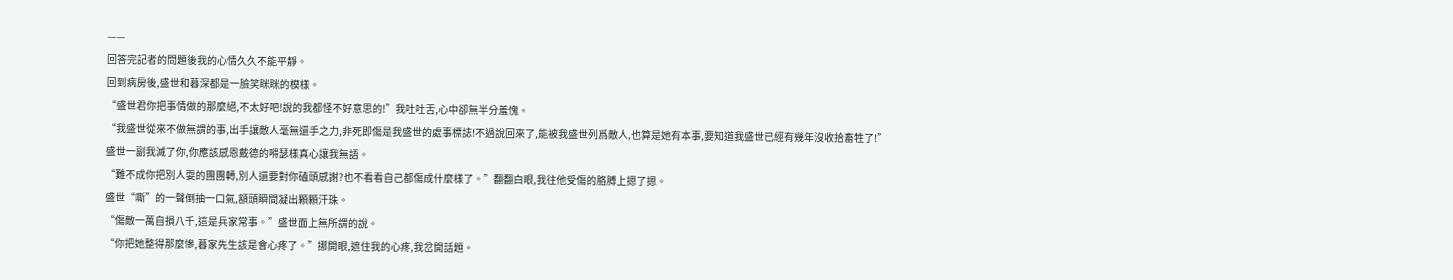——
回答完記者的問題後我的心情久久不能平靜。
回到病房後,盛世和暮深都是一臉笑眯眯的模樣。
“盛世君你把事情做的那麼絕,不太好吧!說的我都怪不好意思的!”我吐吐舌,心中卻無半分羞愧。
“我盛世從來不做無謂的事,出手讓敵人毫無還手之力,非死即傷是我盛世的處事標誌!不過說回來了,能被我盛世列爲敵人,也算是她有本事,要知道我盛世已經有幾年沒收拾畜牲了!”
盛世一副我滅了你,你應該感恩戴德的嘚瑟樣真心讓我無語。
“難不成你把別人耍的團團轉,別人還要對你磕頭感謝?也不看看自己都傷成什麼樣了。”翻翻白眼,我往他受傷的胳膊上摁了摁。
盛世“嘶”的一聲倒抽一口氣,額頭瞬間凝出顆顆汗珠。
“傷敵一萬自損八千,這是兵家常事。”盛世面上無所謂的說。
“你把她整得那麼慘,暮家先生該是會心疼了。”挪開眼,遮住我的心疼,我岔開話題。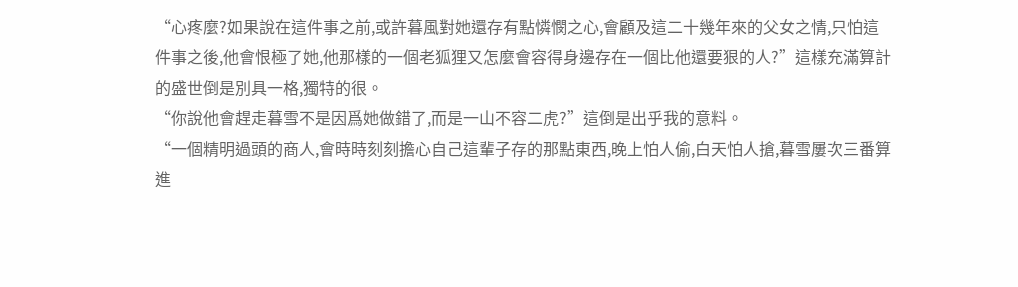“心疼麼?如果說在這件事之前,或許暮風對她還存有點憐憫之心,會顧及這二十幾年來的父女之情,只怕這件事之後,他會恨極了她,他那樣的一個老狐狸又怎麼會容得身邊存在一個比他還要狠的人?”這樣充滿算計的盛世倒是別具一格,獨特的很。
“你說他會趕走暮雪不是因爲她做錯了,而是一山不容二虎?”這倒是出乎我的意料。
“一個精明過頭的商人,會時時刻刻擔心自己這輩子存的那點東西,晚上怕人偷,白天怕人搶,暮雪屢次三番算進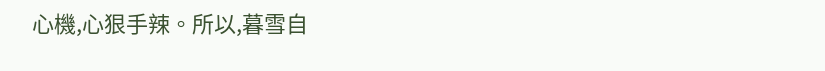心機,心狠手辣。所以,暮雪自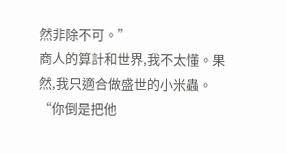然非除不可。”
商人的算計和世界,我不太懂。果然,我只適合做盛世的小米蟲。
“你倒是把他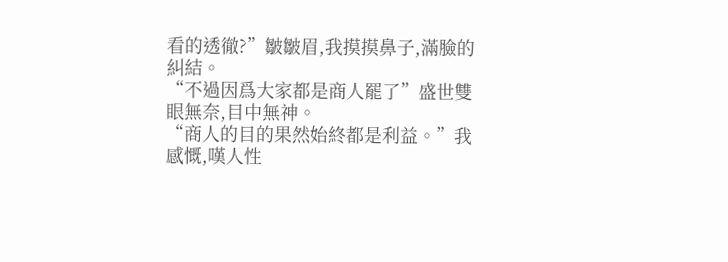看的透徹?”皺皺眉,我摸摸鼻子,滿臉的糾結。
“不過因爲大家都是商人罷了”盛世雙眼無奈,目中無神。
“商人的目的果然始終都是利益。”我感慨,嘆人性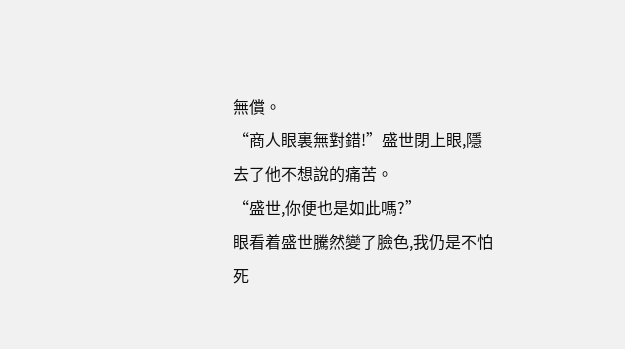無償。
“商人眼裏無對錯!”盛世閉上眼,隱去了他不想說的痛苦。
“盛世,你便也是如此嗎?”
眼看着盛世騰然變了臉色,我仍是不怕死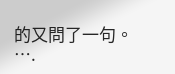的又問了一句。
….